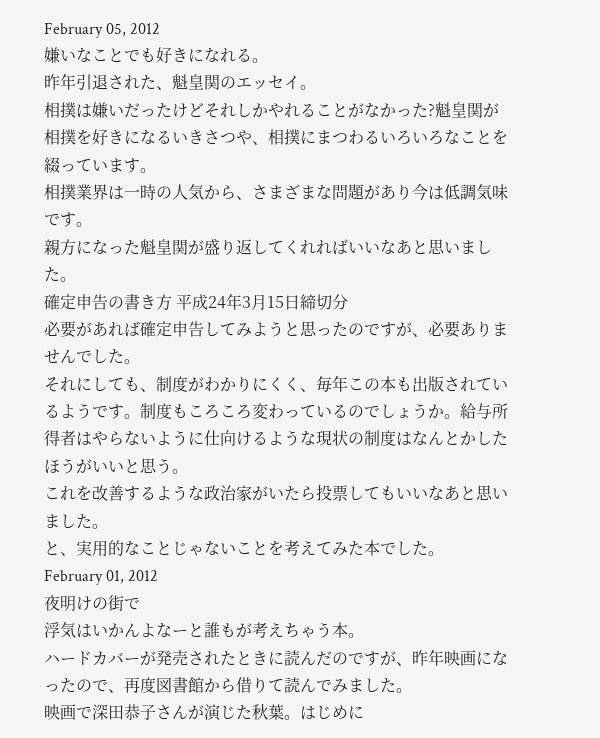February 05, 2012
嫌いなことでも好きになれる。
昨年引退された、魁皇関のエッセイ。
相撲は嫌いだったけどそれしかやれることがなかった?魁皇関が相撲を好きになるいきさつや、相撲にまつわるいろいろなことを綴っています。
相撲業界は一時の人気から、さまざまな問題があり今は低調気味です。
親方になった魁皇関が盛り返してくれればいいなあと思いました。
確定申告の書き方 平成24年3月15日締切分
必要があれば確定申告してみようと思ったのですが、必要ありませんでした。
それにしても、制度がわかりにくく、毎年この本も出版されているようです。制度もころころ変わっているのでしょうか。給与所得者はやらないように仕向けるような現状の制度はなんとかしたほうがいいと思う。
これを改善するような政治家がいたら投票してもいいなあと思いました。
と、実用的なことじゃないことを考えてみた本でした。
February 01, 2012
夜明けの街で
浮気はいかんよなーと誰もが考えちゃう本。
ハードカバーが発売されたときに読んだのですが、昨年映画になったので、再度図書館から借りて読んでみました。
映画で深田恭子さんが演じた秋葉。はじめに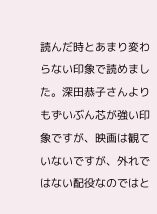読んだ時とあまり変わらない印象で読めました。深田恭子さんよりもずいぶん芯が強い印象ですが、映画は観ていないですが、外れではない配役なのではと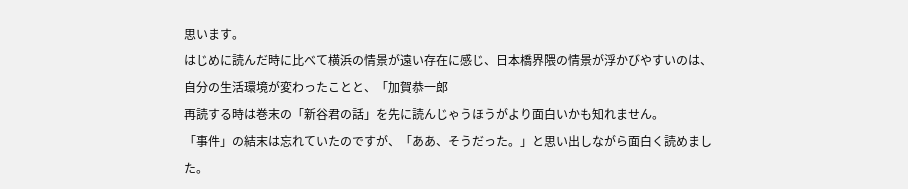思います。
はじめに読んだ時に比べて横浜の情景が遠い存在に感じ、日本橋界隈の情景が浮かびやすいのは、自分の生活環境が変わったことと、「加賀恭一郎
再読する時は巻末の「新谷君の話」を先に読んじゃうほうがより面白いかも知れません。
「事件」の結末は忘れていたのですが、「ああ、そうだった。」と思い出しながら面白く読めました。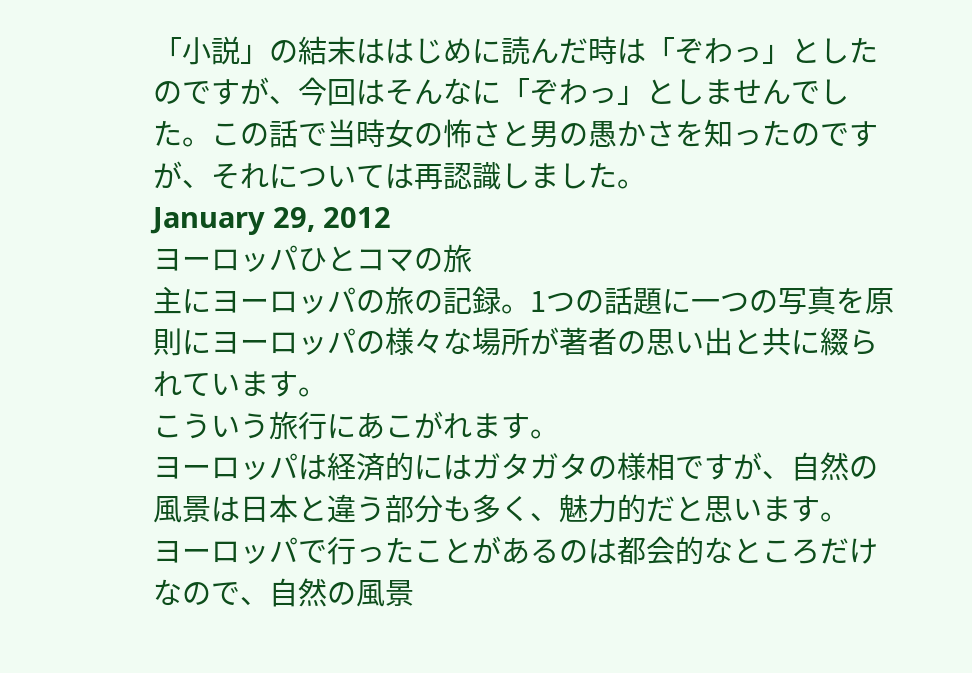「小説」の結末ははじめに読んだ時は「ぞわっ」としたのですが、今回はそんなに「ぞわっ」としませんでした。この話で当時女の怖さと男の愚かさを知ったのですが、それについては再認識しました。
January 29, 2012
ヨーロッパひとコマの旅
主にヨーロッパの旅の記録。1つの話題に一つの写真を原則にヨーロッパの様々な場所が著者の思い出と共に綴られています。
こういう旅行にあこがれます。
ヨーロッパは経済的にはガタガタの様相ですが、自然の風景は日本と違う部分も多く、魅力的だと思います。
ヨーロッパで行ったことがあるのは都会的なところだけなので、自然の風景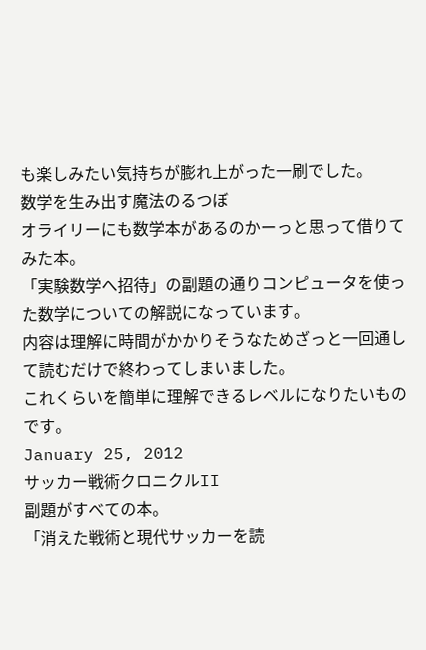も楽しみたい気持ちが膨れ上がった一刷でした。
数学を生み出す魔法のるつぼ
オライリーにも数学本があるのかーっと思って借りてみた本。
「実験数学へ招待」の副題の通りコンピュータを使った数学についての解説になっています。
内容は理解に時間がかかりそうなためざっと一回通して読むだけで終わってしまいました。
これくらいを簡単に理解できるレベルになりたいものです。
January 25, 2012
サッカー戦術クロニクルII
副題がすべての本。
「消えた戦術と現代サッカーを読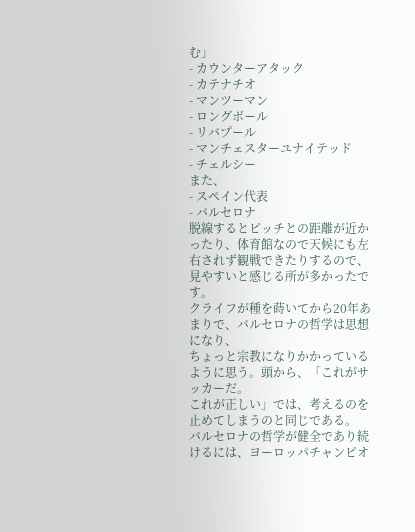む」
- カウンターアタック
- カテナチオ
- マンツーマン
- ロングボール
- リバプール
- マンチェスターユナイテッド
- チェルシー
また、
- スペイン代表
- バルセロナ
脱線するとピッチとの距離が近かったり、体育館なので天候にも左右されず観戦できたりするので、見やすいと感じる所が多かったです。
クライフが種を蒔いてから20年あまりで、バルセロナの哲学は思想になり、
ちょっと宗教になりかかっているように思う。頭から、「これがサッカーだ。
これが正しい」では、考えるのを止めてしまうのと同じである。
バルセロナの哲学が健全であり続けるには、ヨーロッパチャンピオ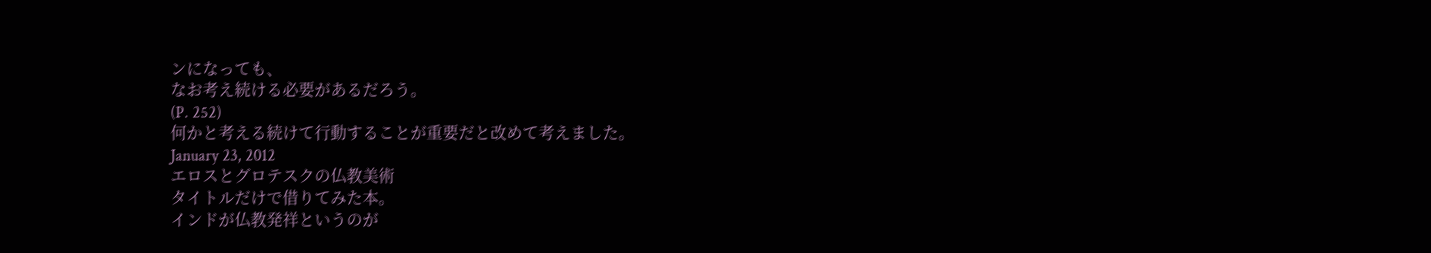ンになっても、
なお考え続ける必要があるだろう。
(P. 252)
何かと考える続けて行動することが重要だと改めて考えました。
January 23, 2012
エロスとグロテスクの仏教美術
タイトルだけで借りてみた本。
インドが仏教発祥というのが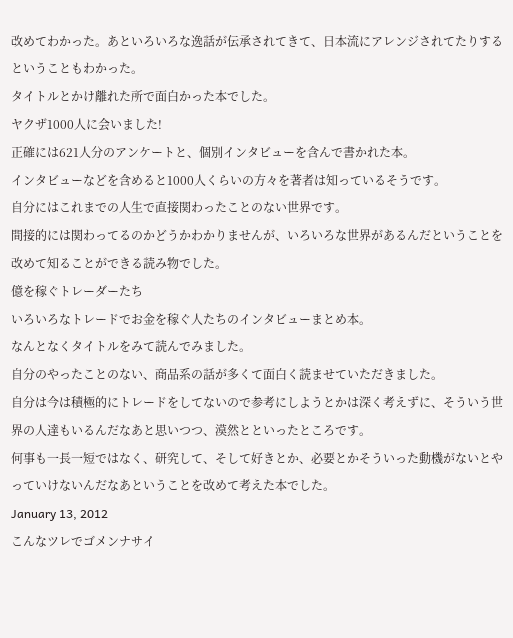改めてわかった。あといろいろな逸話が伝承されてきて、日本流にアレンジされてたりするということもわかった。
タイトルとかけ離れた所で面白かった本でした。
ヤクザ1000人に会いました!
正確には621人分のアンケートと、個別インタビューを含んで書かれた本。
インタビューなどを含めると1000人くらいの方々を著者は知っているそうです。
自分にはこれまでの人生で直接関わったことのない世界です。
間接的には関わってるのかどうかわかりませんが、いろいろな世界があるんだということを改めて知ることができる読み物でした。
億を稼ぐトレーダーたち
いろいろなトレードでお金を稼ぐ人たちのインタビューまとめ本。
なんとなくタイトルをみて読んでみました。
自分のやったことのない、商品系の話が多くて面白く読ませていただきました。
自分は今は積極的にトレードをしてないので参考にしようとかは深く考えずに、そういう世界の人達もいるんだなあと思いつつ、漠然とといったところです。
何事も一長一短ではなく、研究して、そして好きとか、必要とかそういった動機がないとやっていけないんだなあということを改めて考えた本でした。
January 13, 2012
こんなツレでゴメンナサイ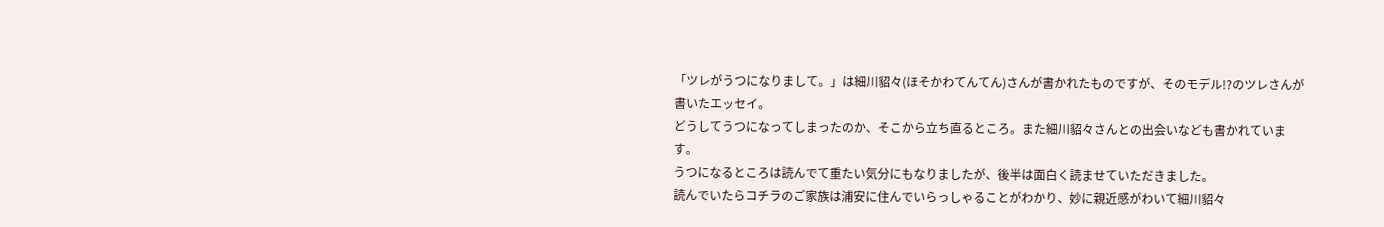「ツレがうつになりまして。」は細川貂々(ほそかわてんてん)さんが書かれたものですが、そのモデル!?のツレさんが書いたエッセイ。
どうしてうつになってしまったのか、そこから立ち直るところ。また細川貂々さんとの出会いなども書かれています。
うつになるところは読んでて重たい気分にもなりましたが、後半は面白く読ませていただきました。
読んでいたらコチラのご家族は浦安に住んでいらっしゃることがわかり、妙に親近感がわいて細川貂々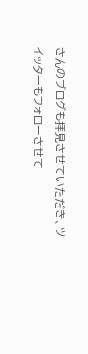さんのブログも拝見させていただき、ツイッターもフォローさせて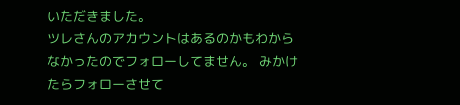いただきました。
ツレさんのアカウントはあるのかもわからなかったのでフォローしてません。 みかけたらフォローさせて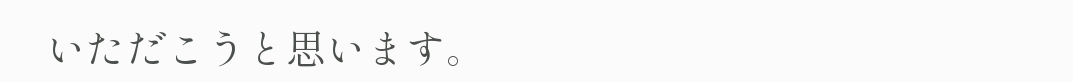いただこうと思います。